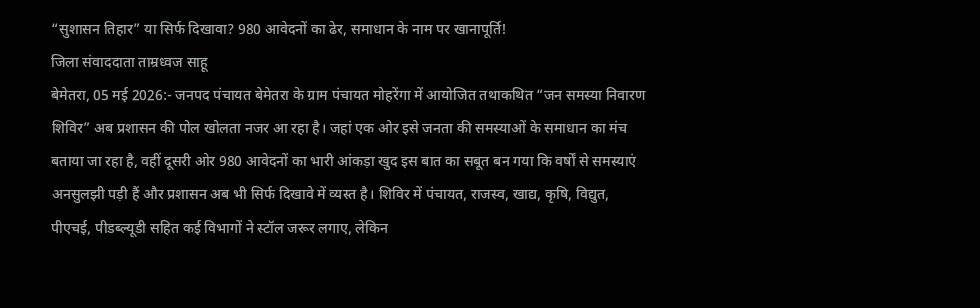“सुशासन तिहार” या सिर्फ दिखावा? 980 आवेदनों का ढेर, समाधान के नाम पर खानापूर्ति!
जिला संवाददाता ताम्रध्वज साहू
बेमेतरा, 05 मई 2026:- जनपद पंचायत बेमेतरा के ग्राम पंचायत मोहरेंगा में आयोजित तथाकथित “जन समस्या निवारण शिविर” अब प्रशासन की पोल खोलता नजर आ रहा है। जहां एक ओर इसे जनता की समस्याओं के समाधान का मंच बताया जा रहा है, वहीं दूसरी ओर 980 आवेदनों का भारी आंकड़ा खुद इस बात का सबूत बन गया कि वर्षों से समस्याएं अनसुलझी पड़ी हैं और प्रशासन अब भी सिर्फ दिखावे में व्यस्त है। शिविर में पंचायत, राजस्व, खाद्य, कृषि, विद्युत, पीएचई, पीडब्ल्यूडी सहित कई विभागों ने स्टॉल जरूर लगाए, लेकिन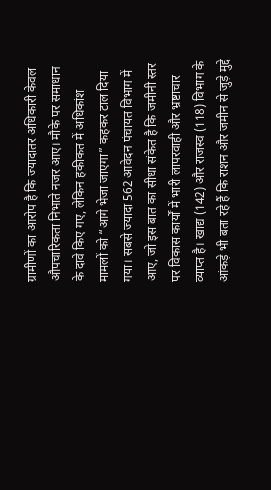ग्रामीणों का आरोप है कि ज्यादातर अधिकारी केवल औपचारिकता निभाते नजर आए। मौके पर समाधान के दावे किए गए, लेकिन हकीकत में अधिकांश मामलों को “आगे भेजा जाएगा” कहकर टाल दिया गया। सबसे ज्यादा 562 आवेदन पंचायत विभाग में आए, जो इस बात का सीधा संकेत है कि जमीनी स्तर पर विकास कार्यों में भारी लापरवाही और भ्रष्टाचार व्याप्त है। खाद्य (142) और राजस्व (118) विभाग के आंकड़े भी बता रहे हैं कि राशन और जमीन से जुड़े मुद्दे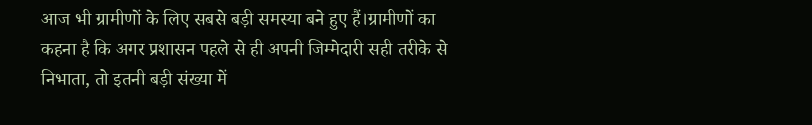आज भी ग्रामीणों के लिए सबसे बड़ी समस्या बने हुए हैं।ग्रामीणों का कहना है कि अगर प्रशासन पहले से ही अपनी जिम्मेदारी सही तरीके से निभाता, तो इतनी बड़ी संख्या में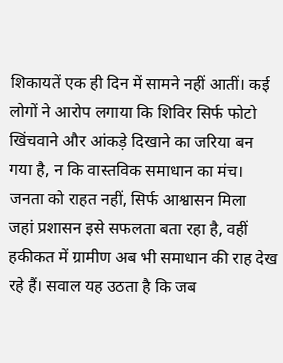शिकायतें एक ही दिन में सामने नहीं आतीं। कई लोगों ने आरोप लगाया कि शिविर सिर्फ फोटो खिंचवाने और आंकड़े दिखाने का जरिया बन गया है, न कि वास्तविक समाधान का मंच।
जनता को राहत नहीं, सिर्फ आश्वासन मिला
जहां प्रशासन इसे सफलता बता रहा है, वहीं हकीकत में ग्रामीण अब भी समाधान की राह देख रहे हैं। सवाल यह उठता है कि जब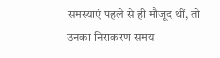समस्याएं पहले से ही मौजूद थीं, तो उनका निराकरण समय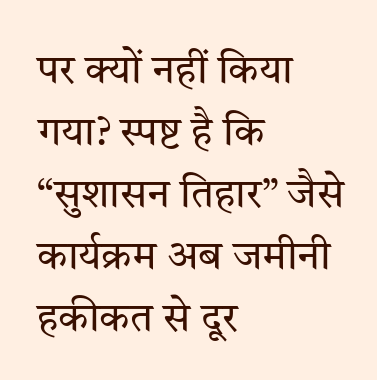पर क्यों नहीं किया गया? स्पष्ट है कि “सुशासन तिहार” जैसे कार्यक्रम अब जमीनी हकीकत से दूर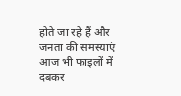होते जा रहे हैं और जनता की समस्याएं आज भी फाइलों में दबकर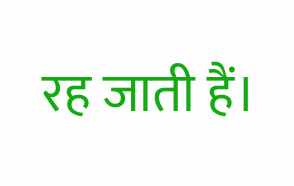रह जाती हैं।